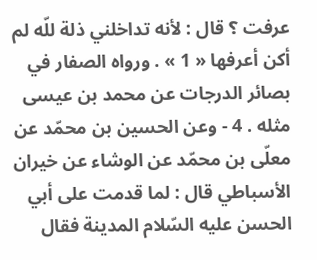عرفت ؟ قال : لأنه تداخلني ذلة للّه لم أكن أعرفها « 1 » . ورواه الصفار في بصائر الدرجات عن محمد بن عيسى مثله . 4 - وعن الحسين بن محمّد عن معلّى بن محمّد عن الوشاء عن خيران الأسباطي قال : لما قدمت على أبي الحسن عليه السّلام المدينة فقال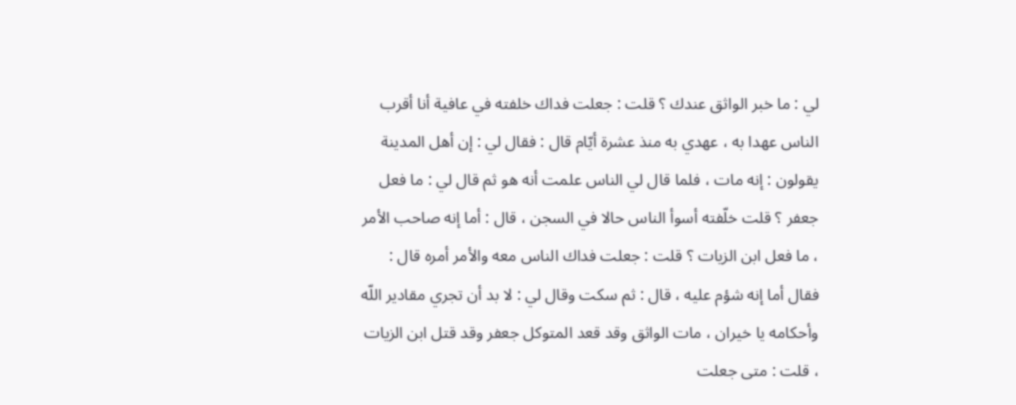لي : ما خبر الواثق عندك ؟ قلت : جعلت فداك خلفته في عافية أنا أقرب الناس عهدا به ، عهدي به منذ عشرة أيّام قال : فقال لي : إن أهل المدينة يقولون : إنه مات ، فلما قال لي الناس علمت أنه هو ثم قال لي : ما فعل جعفر ؟ قلت خلّفته أسوأ الناس حالا في السجن ، قال : أما إنه صاحب الأمر ، ما فعل ابن الزيات ؟ قلت : جعلت فداك الناس معه والأمر أمره قال : فقال أما إنه شؤم عليه ، قال : ثم سكت وقال لي : لا بد أن تجري مقادير اللّه وأحكامه يا خيران ، مات الواثق وقد قعد المتوكل جعفر وقد قتل ابن الزيات ، قلت : متى جعلت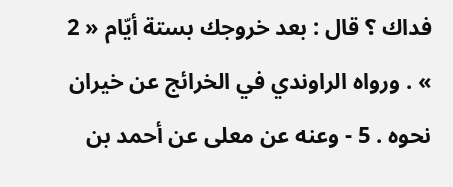فداك ؟ قال : بعد خروجك بستة أيّام « 2 » . ورواه الراوندي في الخرائج عن خيران نحوه . 5 - وعنه عن معلى عن أحمد بن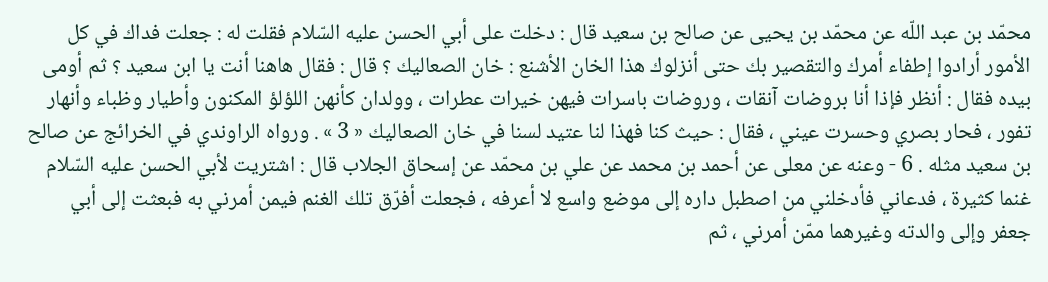محمّد بن عبد اللّه عن محمّد بن يحيى عن صالح بن سعيد قال : دخلت على أبي الحسن عليه السّلام فقلت له : جعلت فداك في كل الأمور أرادوا إطفاء أمرك والتقصير بك حتى أنزلوك هذا الخان الأشنع : خان الصعاليك ؟ قال : فقال هاهنا أنت يا ابن سعيد ؟ ثم أومى بيده فقال : أنظر فإذا أنا بروضات آنقات ، وروضات باسرات فيهن خيرات عطرات ، وولدان كأنهن اللؤلؤ المكنون وأطيار وظباء وأنهار تفور ، فحار بصري وحسرت عيني ، فقال : حيث كنا فهذا لنا عتيد لسنا في خان الصعاليك « 3 » . ورواه الراوندي في الخرائج عن صالح بن سعيد مثله . 6 - وعنه عن معلى عن أحمد بن محمد عن علي بن محمّد عن إسحاق الجلاب قال : اشتريت لأبي الحسن عليه السّلام غنما كثيرة ، فدعاني فأدخلني من اصطبل داره إلى موضع واسع لا أعرفه ، فجعلت أفرّق تلك الغنم فيمن أمرني به فبعثت إلى أبي جعفر وإلى والدته وغيرهما ممّن أمرني ، ثم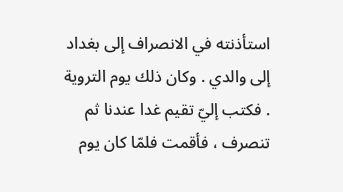استأذنته في الانصراف إلى بغداد إلى والدي . وكان ذلك يوم التروية . فكتب إليّ تقيم غدا عندنا ثم تنصرف ، فأقمت فلمّا كان يوم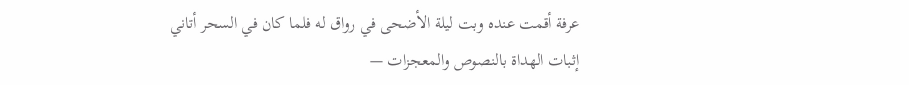عرفة أقمت عنده وبت ليلة الأضحى في رواق له فلما كان في السحر أتاني
إثبات الهداة بالنصوص والمعجزات —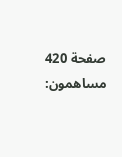صفحة 420
مساهمون: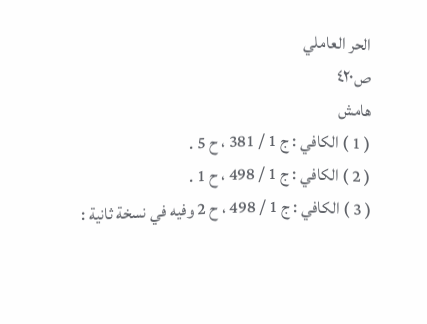الحر العاملي
ص٤٢٠
هامش
( 1 ) الكافي : ج 1 / 381 ، ح 5 .
( 2 ) الكافي : ج 1 / 498 ، ح 1 .
( 3 ) الكافي : ج 1 / 498 ، ح 2 وفيه في نسخة ثانية :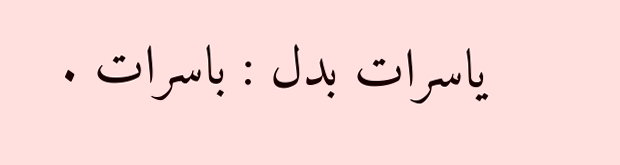ياسرات بدل : باسرات .